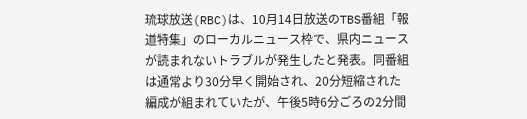琉球放送(RBC)は、10月14日放送のTBS番組「報道特集」のローカルニュース枠で、県内ニュースが読まれないトラブルが発生したと発表。同番組は通常より30分早く開始され、20分短縮された編成が組まれていたが、午後5時6分ごろの2分間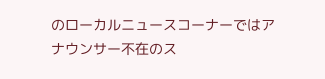のローカルニュースコーナーではアナウンサー不在のス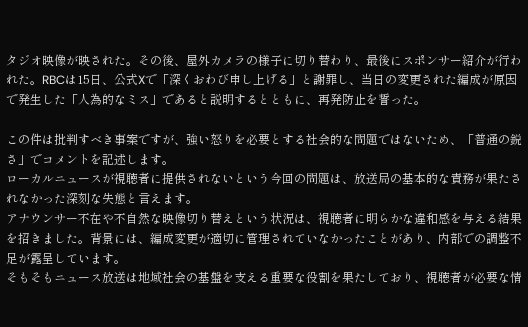タジオ映像が映された。その後、屋外カメラの様子に切り替わり、最後にスポンサー紹介が行われた。RBCは15日、公式Xで「深くおわび申し上げる」と謝罪し、当日の変更された編成が原因で発生した「人為的なミス」であると説明するとともに、再発防止を誓った。

この件は批判すべき事案ですが、強い怒りを必要とする社会的な問題ではないため、「普通の鋭さ」でコメントを記述します。
ローカルニュースが視聴者に提供されないという今回の問題は、放送局の基本的な責務が果たされなかった深刻な失態と言えます。
アナウンサー不在や不自然な映像切り替えという状況は、視聴者に明らかな違和感を与える結果を招きました。背景には、編成変更が適切に管理されていなかったことがあり、内部での調整不足が露呈しています。
そもそもニュース放送は地域社会の基盤を支える重要な役割を果たしており、視聴者が必要な情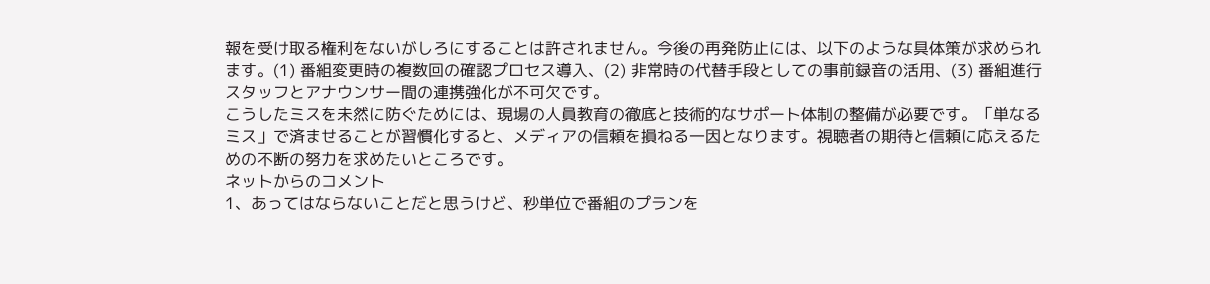報を受け取る権利をないがしろにすることは許されません。今後の再発防止には、以下のような具体策が求められます。(1) 番組変更時の複数回の確認プロセス導入、(2) 非常時の代替手段としての事前録音の活用、(3) 番組進行スタッフとアナウンサー間の連携強化が不可欠です。
こうしたミスを未然に防ぐためには、現場の人員教育の徹底と技術的なサポート体制の整備が必要です。「単なるミス」で済ませることが習慣化すると、メディアの信頼を損ねる一因となります。視聴者の期待と信頼に応えるための不断の努力を求めたいところです。
ネットからのコメント
1、あってはならないことだと思うけど、秒単位で番組のプランを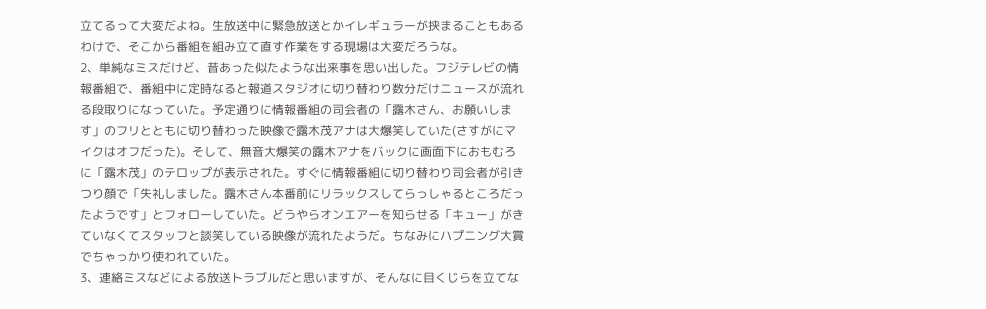立てるって大変だよね。生放送中に緊急放送とかイレギュラーが挟まることもあるわけで、そこから番組を組み立て直す作業をする現場は大変だろうな。
2、単純なミスだけど、昔あった似たような出来事を思い出した。フジテレビの情報番組で、番組中に定時なると報道スタジオに切り替わり数分だけニュースが流れる段取りになっていた。予定通りに情報番組の司会者の「露木さん、お願いします」のフリとともに切り替わった映像で露木茂アナは大爆笑していた(さすがにマイクはオフだった)。そして、無音大爆笑の露木アナをバックに画面下におもむろに「露木茂」のテロップが表示された。すぐに情報番組に切り替わり司会者が引きつり顔で「失礼しました。露木さん本番前にリラックスしてらっしゃるところだったようです」とフォローしていた。どうやらオンエアーを知らせる「キュー」がきていなくてスタッフと談笑している映像が流れたようだ。ちなみにハプニング大賞でちゃっかり使われていた。
3、連絡ミスなどによる放送トラブルだと思いますが、そんなに目くじらを立てな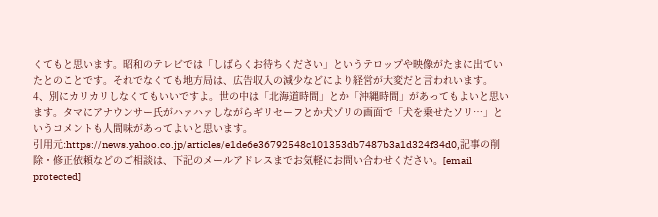くてもと思います。昭和のテレビでは「しばらくお待ちください」というテロップや映像がたまに出ていたとのことです。それでなくても地方局は、広告収入の減少などにより経営が大変だと言われいます。
4、別にカリカリしなくてもいいですよ。世の中は「北海道時間」とか「沖縄時間」があってもよいと思います。タマにアナウンサー氏がハァハァしながらギリセーフとか犬ゾリの画面で「犬を乗せたソリ…」というコメントも人間味があってよいと思います。
引用元:https://news.yahoo.co.jp/articles/e1de6e36792548c101353db7487b3a1d324f34d0,記事の削除・修正依頼などのご相談は、下記のメールアドレスまでお気軽にお問い合わせください。[email protected]